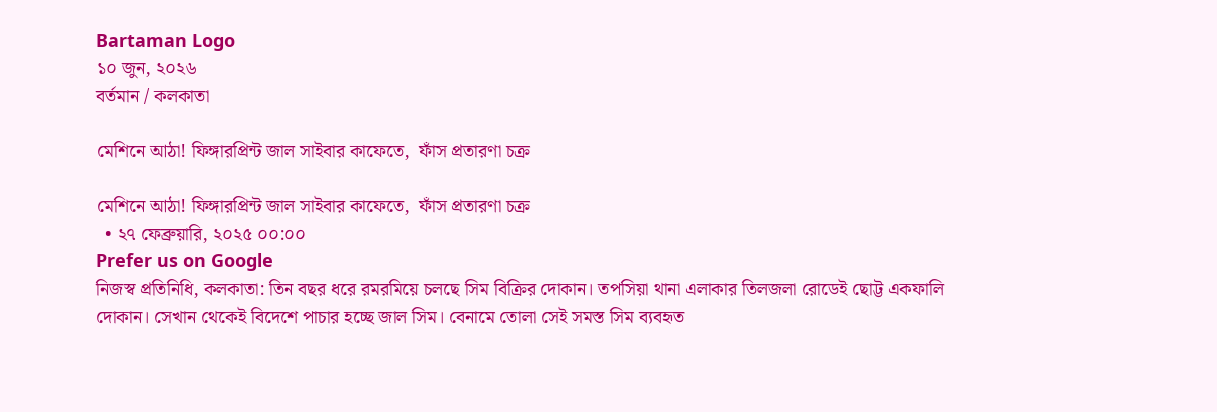Bartaman Logo
১০ জুন, ২০২৬
বর্তমান / কলকাতা

মেশিনে আঠা! ফিঙ্গারপ্রিন্ট জাল সাইবার কাফেতে,  ফাঁস প্রতারণা চক্র

মেশিনে আঠা! ফিঙ্গারপ্রিন্ট জাল সাইবার কাফেতে,  ফাঁস প্রতারণা চক্র
  • ২৭ ফেব্রুয়ারি, ২০২৫ ০০:০০
Prefer us on Google
নিজস্ব প্রতিনিধি, কলকাতা: তিন বছর ধরে রমরমিয়ে চলছে সিম বিক্রির দোকান। তপসিয়া থানা এলাকার তিলজলা রোডেই ছোট্ট একফালি দোকান। সেখান থেকেই বিদেশে পাচার হচ্ছে জাল সিম। বেনামে তোলা সেই সমস্ত সিম ব্যবহৃত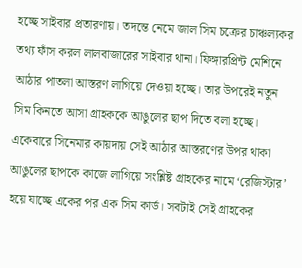হচ্ছে সাইবার প্রতারণায়। তদন্তে নেমে জাল সিম চক্রের চাঞ্চল্যকর তথ্য ফাঁস করল লালবাজারের সাইবার থানা। ফিঙ্গারপ্রিন্ট মেশিনে আঠার পাতলা আস্তরণ লাগিয়ে দেওয়া হচ্ছে। তার উপরেই নতুন সিম কিনতে আসা গ্রাহককে আঙুলের ছাপ দিতে বলা হচ্ছে। একেবারে সিনেমার কায়দায় সেই আঠার আস্তরণের উপর থাকা আঙুলের ছাপকে কাজে লাগিয়ে সংশ্লিষ্ট গ্রাহকের নামে ‘রেজিস্টার’ হয়ে যাচ্ছে একের পর এক সিম কার্ড। সবটাই সেই গ্রাহকের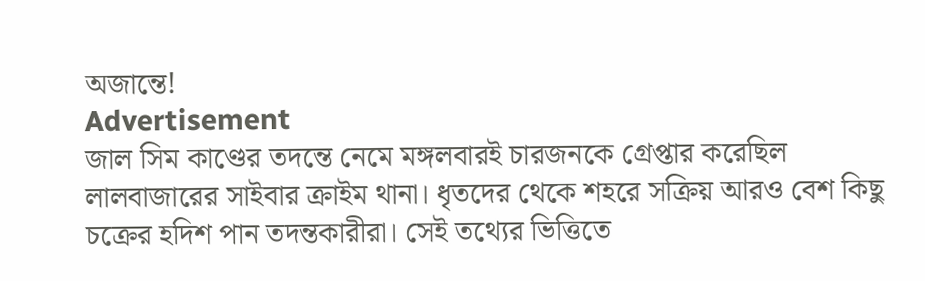অজান্তে!
Advertisement
জাল সিম কাণ্ডের তদন্তে নেমে মঙ্গলবারই চারজনকে গ্রেপ্তার করেছিল লালবাজারের সাইবার ক্রাইম থানা। ধৃতদের থেকে শহরে সক্রিয় আরও বেশ কিছু চক্রের হদিশ পান তদন্তকারীরা। সেই তথ্যের ভিত্তিতে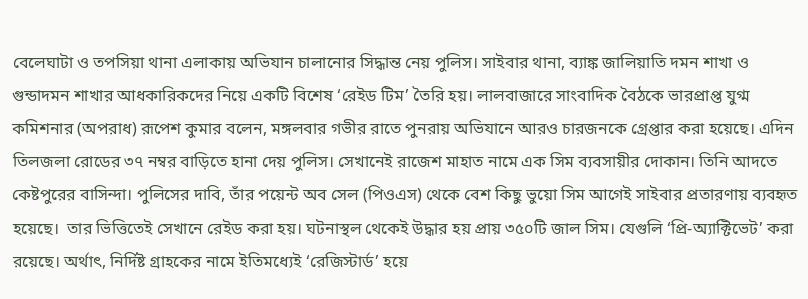বেলেঘাটা ও তপসিয়া থানা এলাকায় অভিযান চালানোর সিদ্ধান্ত নেয় পুলিস। সাইবার থানা, ব্যাঙ্ক জালিয়াতি দমন শাখা ও গুন্ডাদমন শাখার আধকারিকদের নিয়ে একটি বিশেষ ‘রেইড টিম’ তৈরি হয়। লালবাজারে সাংবাদিক বৈঠকে ভারপ্রাপ্ত যুগ্ম কমিশনার (অপরাধ) রূপেশ কুমার বলেন, মঙ্গলবার গভীর রাতে পুনরায় অভিযানে আরও চারজনকে গ্রেপ্তার করা হয়েছে। এদিন তিলজলা রোডের ৩৭ নম্বর বাড়িতে হানা দেয় পুলিস। সেখানেই রাজেশ মাহাত নামে এক সিম ব্যবসায়ীর দোকান। তিনি আদতে কেষ্টপুরের বাসিন্দা। পুলিসের দাবি, তাঁর পয়েন্ট অব সেল (পিওএস) থেকে বেশ কিছু ভুয়ো সিম আগেই সাইবার প্রতারণায় ব্যবহৃত হয়েছে।  তার ভিত্তিতেই সেখানে রেইড করা হয়। ঘটনাস্থল থেকেই উদ্ধার হয় প্রায় ৩৫০টি জাল সিম। যেগুলি ‘প্রি-অ্যাক্টিভেট’ করা রয়েছে। অর্থাৎ, নির্দিষ্ট গ্রাহকের নামে ইতিমধ্যেই ‘রেজিস্টার্ড’ হয়ে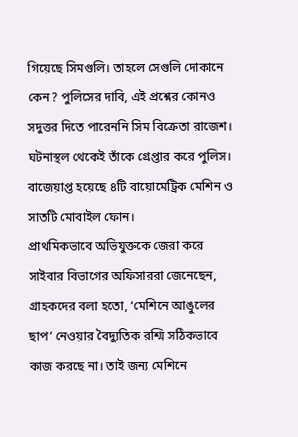গিয়েছে সিমগুলি। তাহলে সেগুলি দোকানে কেন? পুলিসের দাবি, এই প্রশ্নের কোনও সদুত্তর দিতে পারেননি সিম বিক্রেতা রাজেশ। ঘটনাস্থল থেকেই তাঁকে গ্রেপ্তার করে পুলিস। বাজেয়াপ্ত হয়েছে ৪টি বায়োমেট্রিক মেশিন ও সাতটি মোবাইল ফোন।
প্রাথমিকভাবে অভিযুক্তকে জেরা করে সাইবার বিভাগের অফিসাররা জেনেছেন, গ্রাহকদের বলা হতো, ‘মেশিনে আঙুলের ছাপ’ নেওয়ার বৈদ্যুতিক রশ্মি সঠিকভাবে কাজ করছে না। তাই জন্য মেশিনে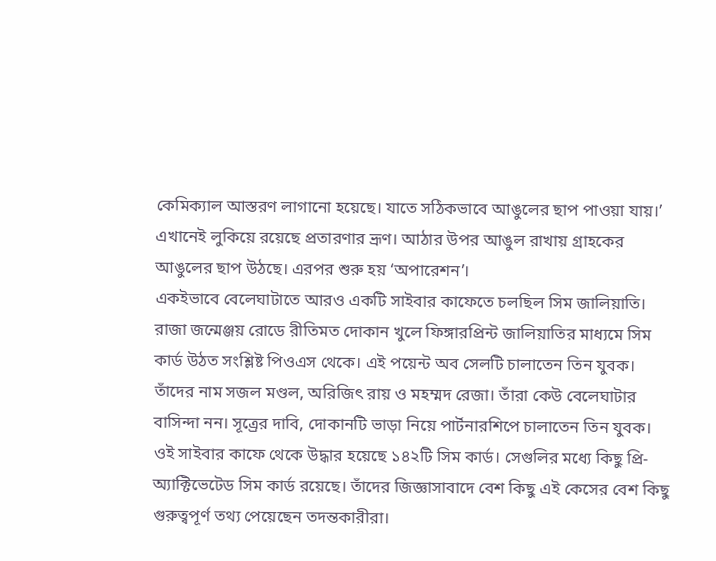কেমিক্যাল আস্তরণ লাগানো হয়েছে। যাতে সঠিকভাবে আঙুলের ছাপ পাওয়া যায়।’ এখানেই লুকিয়ে রয়েছে প্রতারণার ভ্রূণ। আঠার উপর আঙুল রাখায় গ্রাহকের আঙুলের ছাপ উঠছে। এরপর শুরু হয় ‘অপারেশন’।
একইভাবে বেলেঘাটাতে আরও একটি সাইবার কাফেতে চলছিল সিম জালিয়াতি। রাজা জন্মেঞ্জয় রোডে রীতিমত দোকান খুলে ফিঙ্গারপ্রিন্ট জালিয়াতির মাধ্যমে সিম কার্ড উঠত সংশ্লিষ্ট পিওএস থেকে। এই পয়েন্ট অব সেলটি চালাতেন তিন যুবক। তাঁদের নাম সজল মণ্ডল, অরিজিৎ রায় ও মহম্মদ রেজা। তাঁরা কেউ বেলেঘাটার বাসিন্দা নন। সূত্র্রের দাবি, দোকানটি ভাড়া নিয়ে পার্টনারশিপে চালাতেন তিন যুবক। ওই সাইবার কাফে থেকে উদ্ধার হয়েছে ১৪২টি সিম কার্ড। সেগুলির মধ্যে কিছু প্রি-অ্যাক্টিভেটেড সিম কার্ড রয়েছে। তাঁদের জিজ্ঞাসাবাদে বেশ কিছু এই কেসের বেশ কিছু গুরুত্বপূর্ণ তথ্য পেয়েছেন তদন্তকারীরা।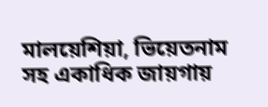মালয়েশিয়া, ভিয়েতনাম সহ একাধিক জায়গায়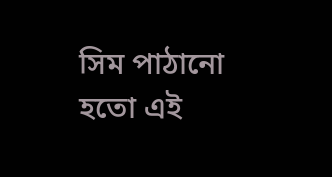সিম পাঠানো হতো এই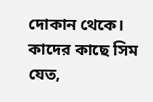দোকান থেকে। কাদের কাছে সিম যেত,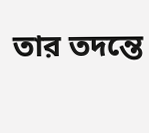তার তদন্তে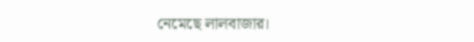নেমেছে লালবাজার।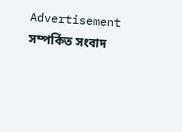Advertisement
সম্পর্কিত সংবাদ